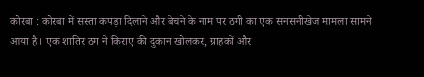कोरबा : कोरबा में सस्ता कपड़ा दिलाने और बेचने के नाम पर ठगी का एक सनसनीखेज मामला सामने आया है। एक शातिर ठग ने किराए की दुकान खोलकर, ग्राहकों और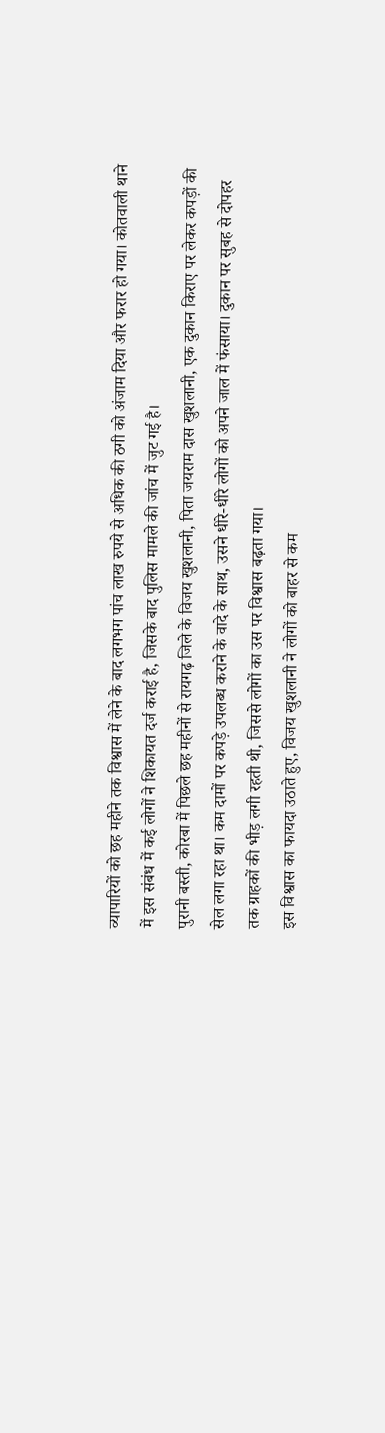व्यापारियों को छह महीने तक विश्वास में लेने के बाद लगभग पांच लाख रुपये से अधिक की ठगी को अंजाम दिया और फरार हो गया। कोतवाली थाने में इस संबंध में कई लोगों ने शिकायत दर्ज कराई है, जिसके बाद पुलिस मामले की जांच में जुट गई है।
पुरानी बस्ती, कोरबा में पिछले छह महीनों से रायगढ़ जिले के विजय खुशलानी, पिता जयराम दास खुशलानी, एक दुकान किराए पर लेकर कपड़ों की सेल लगा रहा था। कम दामों पर कपड़े उपलब्ध कराने के वादे के साथ, उसने धीरे-धीरे लोगों को अपने जाल में फंसाया। दुकान पर सुबह से दोपहर तक ग्राहकों की भीड़ लगी रहती थी, जिससे लोगों का उस पर विश्वास बढ़ता गया।
इस विश्वास का फायदा उठाते हुए, विजय खुशलानी ने लोगों को बाहर से कम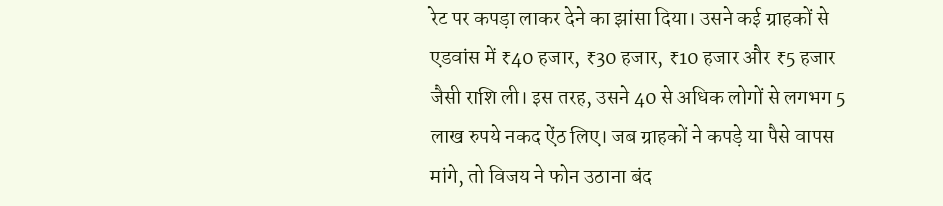रेट पर कपड़ा लाकर देने का झांसा दिया। उसने कई ग्राहकों से एडवांस में ₹40 हजार, ₹30 हजार, ₹10 हजार और ₹5 हजार जैसी राशि ली। इस तरह, उसने 40 से अधिक लोगों से लगभग 5 लाख रुपये नकद ऐंठ लिए। जब ग्राहकों ने कपड़े या पैसे वापस मांगे, तो विजय ने फोन उठाना बंद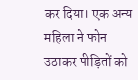कर दिया। एक अन्य महिला ने फोन उठाकर पीड़ितों को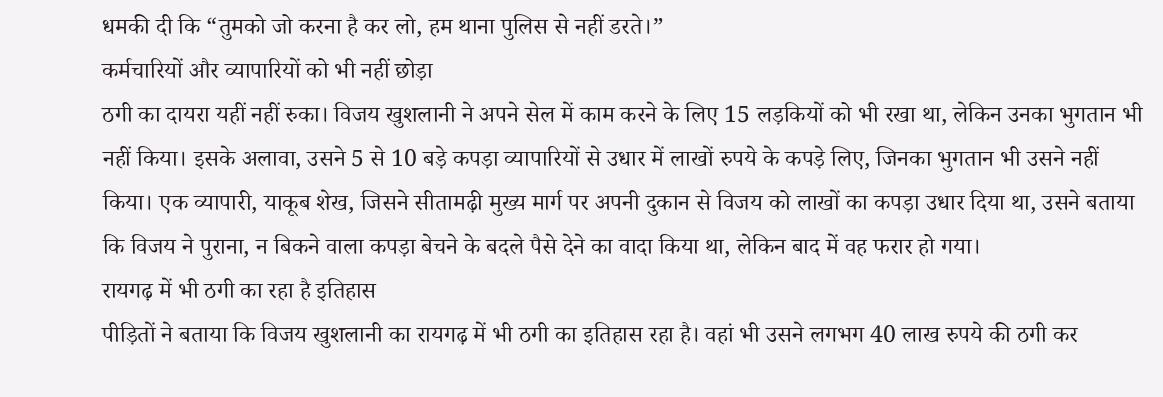धमकी दी कि “तुमको जो करना है कर लो, हम थाना पुलिस से नहीं डरते।”
कर्मचारियों और व्यापारियों को भी नहीं छोड़ा
ठगी का दायरा यहीं नहीं रुका। विजय खुशलानी ने अपने सेल में काम करने के लिए 15 लड़कियों को भी रखा था, लेकिन उनका भुगतान भी नहीं किया। इसके अलावा, उसने 5 से 10 बड़े कपड़ा व्यापारियों से उधार में लाखों रुपये के कपड़े लिए, जिनका भुगतान भी उसने नहीं किया। एक व्यापारी, याकूब शेख, जिसने सीतामढ़ी मुख्य मार्ग पर अपनी दुकान से विजय को लाखों का कपड़ा उधार दिया था, उसने बताया कि विजय ने पुराना, न बिकने वाला कपड़ा बेचने के बदले पैसे देने का वादा किया था, लेकिन बाद में वह फरार हो गया।
रायगढ़ में भी ठगी का रहा है इतिहास
पीड़ितों ने बताया कि विजय खुशलानी का रायगढ़ में भी ठगी का इतिहास रहा है। वहां भी उसने लगभग 40 लाख रुपये की ठगी कर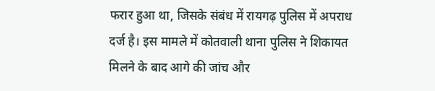फरार हुआ था, जिसके संबंध में रायगढ़ पुलिस में अपराध दर्ज है। इस मामले में कोतवाली थाना पुलिस ने शिकायत मिलने के बाद आगे की जांच और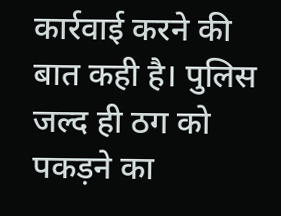कार्रवाई करने की बात कही है। पुलिस जल्द ही ठग को पकड़ने का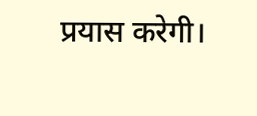प्रयास करेगी।